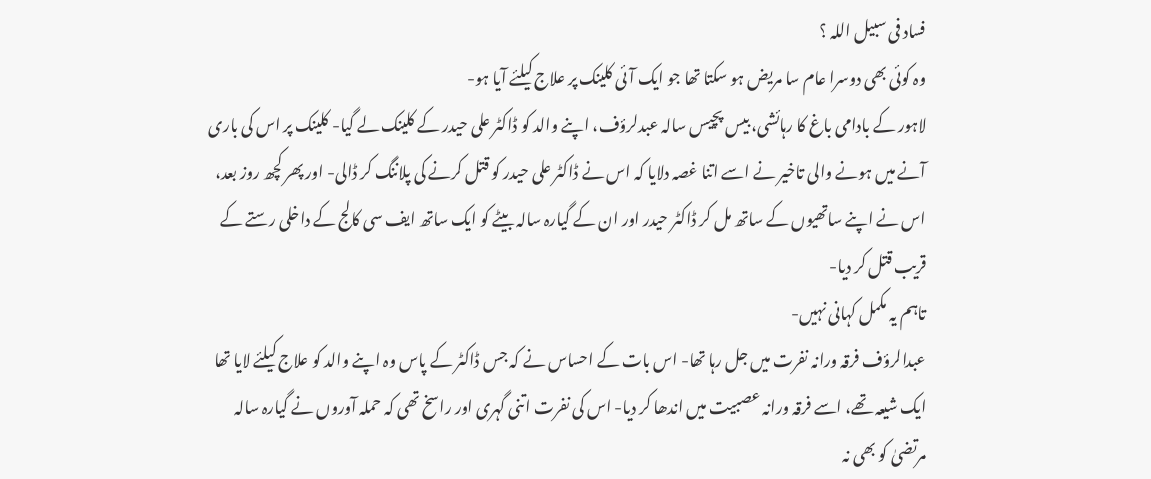فساد فی سبیل اللہ ؟
وہ کوئی بھی دوسرا عام سا مریض ہو سکتا تھا جو ایک آئی کلینک پر علاج کیلئے آیا ہو-
لاہور کے بادامی باغ کا رہائشی، بیس پچیس سالہ عبدلرؤف، اپنے والد کو ڈاکٹر علی حیدر کے کلینک لے گیا- کلینک پر اس کی باری آنے میں ہونے والی تاخیر نے اسے اتنا غصہ دلایا کہ اس نے ڈاکٹر علی حیدر کو قتل کرنے کی پلاننگ کر ڈالی- اور پھر کچھ روز بعد، اس نے اپنے ساتھیوں کے ساتھ مل کر ڈاکٹر حیدر اور ان کے گیارہ سالہ بیٹے کو ایک ساتھ ایف سی کالج کے داخلی رستے کے قریب قتل کر دیا-
تاہم یہ مکمل کہانی نہیں-
عبدالرؤف فرقہ ورانہ نفرت میں جل رہا تھا- اس بات کے احساس نے کہ جس ڈاکٹر کے پاس وہ اپنے والد کو علاج کیلئے لایا تھا ایک شیعہ تھے، اسے فرقہ ورانہ عصبیت میں اندھا کر دیا- اس کی نفرت اتنی گہری اور راسخ تھی کہ حملہ آوروں نے گیارہ سالہ مرتضیٰ کو بھی نہ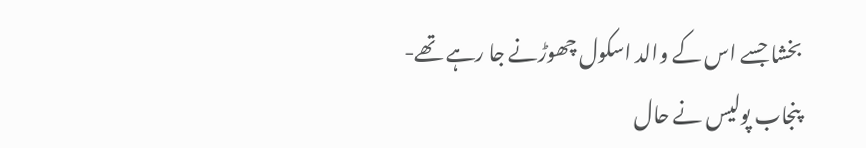بخشا جسے اس کے والد اسکول چھوڑنے جا رہے تھے-
پنجاب پولیس نے حال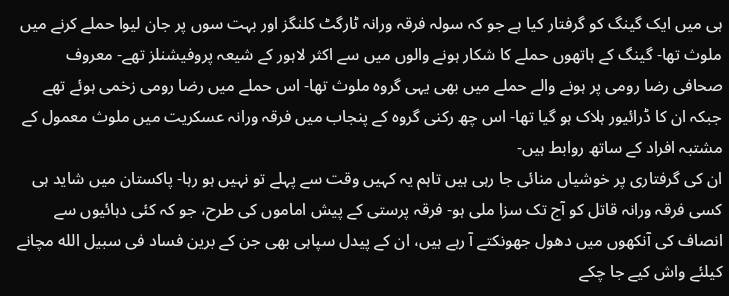ہی میں ایک گینگ کو گرفتار کیا ہے جو کہ سولہ فرقہ ورانہ ٹارگٹ کلنگز اور بہت سوں پر جان لیوا حملے کرنے میں ملوث تھا- گینگ کے ہاتھوں حملے کا شکار ہونے والوں میں سے اکثر لاہور کے شیعہ پروفیشنلز تھے- معروف صحافی رضا رومی پر ہونے والے حملے میں بھی یہی گروہ ملوث تھا- اس حملے میں رضا رومی زخمی ہوئے تھے جبکہ ان کا ڈرائیور ہلاک ہو گیا تھا- اس چھ رکنی گروہ کے پنجاب میں فرقہ ورانہ عسکریت میں ملوث معمول کے مشتبہ افراد کے ساتھ روابط ہیں-
ان کی گرفتاری پر خوشیاں منائی جا رہی ہیں تاہم یہ کہیں وقت سے پہلے تو نہیں ہو رہا- پاکستان میں شاید ہی کسی فرقہ ورانہ قاتل کو آج تک سزا ملی ہو- فرقہ پرستی کے پیش اماموں کی طرح، جو کہ کئی دہائیوں سے انصاف کی آنکھوں میں دھول جھونکتے آ رہے ہیں، ان کے پیدل سپاہی بھی جن کے برین فساد فی سبیل الله مچانے کیلئے واش کیے جا چکے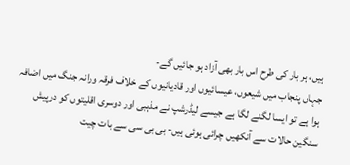ہیں، ہر بار کی طرح اس بار بھی آزاد ہو جائیں گے-
جہاں پنجاب میں شیعوں، عیسائیوں اور قادیانیوں کے خلاف فرقہ ورانہ جنگ میں اضافہ ہوا ہے تو ایسا لگنے لگا ہے جیسے لیڈرشپ نے مذہبی اور دوسری اقلیتوں کو درپیش سنگین حالات سے آنکھیں چرائی ہوئی ہیں- بی بی سی سے بات چیت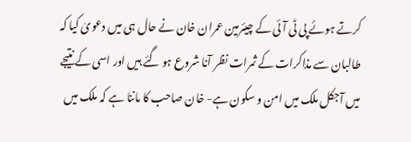کرتے ہوئے پی ٹی آئی کے چیئرمین عمران خان نے حال ہی میں دعویٰ کیا کہ طالبان سے مذاکرات کے ثمرات نظر آنا شروع ہو گئے ہیں اور اسی کے نتیجے میں آجکل ملک میں امن و سکون ہے- خان صاحب کا ماننا ہے کہ ملک میں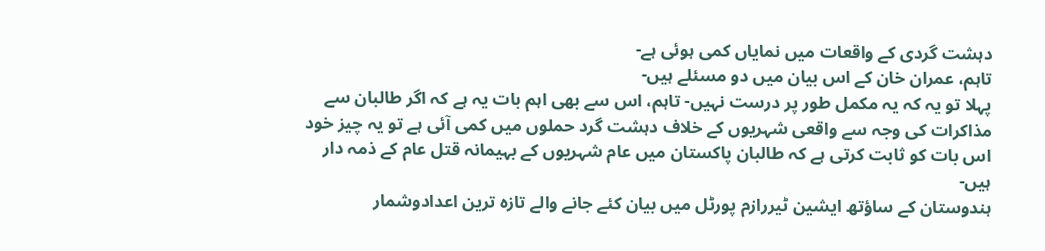دہشت گردی کے واقعات میں نمایاں کمی ہوئی ہے-
تاہم، عمران خان کے اس بیان میں دو مسئلے ہیں-
پہلا تو یہ کہ یہ مکمل طور پر درست نہیں- تاہم، اس سے بھی اہم بات یہ ہے کہ اگر طالبان سے مذاکرات کی وجہ سے واقعی شہریوں کے خلاف دہشت گرد حملوں میں کمی آئی ہے تو یہ چیز خود اس بات کو ثابت کرتی ہے کہ طالبان پاکستان میں عام شہریوں کے بہیمانہ قتل عام کے ذمہ دار ہیں-
ہندوستان کے ساؤتھ ایشین ٹیررازم پورٹل میں بیان کئے جانے والے تازہ ترین اعدادوشمار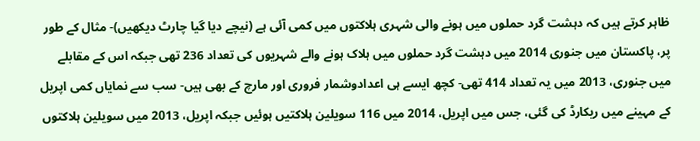ظاہر کرتے ہیں کہ دہشت گرد حملوں میں ہونے والی شہری ہلاکتوں میں کمی آئی ہے (نیچے دیا گیا چارٹ دیکھیں)- مثال کے طور پر، پاکستان میں جنوری 2014 میں دہشت گرد حملوں میں ہلاک ہونے والے شہریوں کی تعداد 236 تھی جبکہ اس کے مقابلے میں جنوری، 2013 میں یہ تعداد 414 تھی- کچھ ایسے ہی اعدادوشمار فروری اور مارچ کے بھی ہیں- سب سے نمایاں کمی اپریل کے مہینے میں ریکارڈ کی گئی، جس میں اپریل، 2014 میں 116 سویلین ہلاکتیں ہوئیں جبکہ اپریل، 2013 میں سویلین ہلاکتوں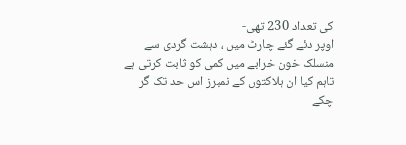کی تعداد 230 تھی-
اوپر دئے گئے چارٹ میں ، دہشت گردی سے منسلک خون خرابے میں کمی کو ثابت کرتی ہے تاہم کیا ان ہلاکتوں کے نمبرز اس حد تک گر چکے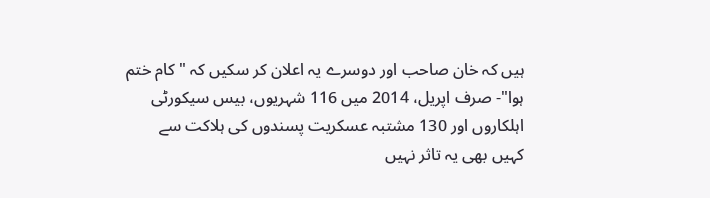ہیں کہ خان صاحب اور دوسرے یہ اعلان کر سکیں کہ "کام ختم ہوا"- صرف اپریل، 2014 میں 116 شہریوں، بیس سیکورٹی اہلکاروں اور 130 مشتبہ عسکریت پسندوں کی ہلاکت سے کہیں بھی یہ تاثر نہیں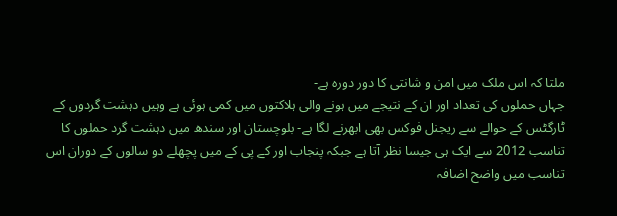ملتا کہ اس ملک میں امن و شانتی کا دور دورہ ہے-
جہاں حملوں کی تعداد اور ان کے نتیجے میں ہونے والی ہلاکتوں میں کمی ہوئی ہے وہیں دہشت گردوں کے ٹارگٹس کے حوالے سے ریجنل فوکس بھی ابھرنے لگا ہے- بلوچستان اور سندھ میں دہشت گرد حملوں کا تناسب 2012 سے ایک ہی جیسا نظر آتا ہے جبکہ پنجاب اور کے پی کے میں پچھلے دو سالوں کے دوران اس تناسب میں واضح اضافہ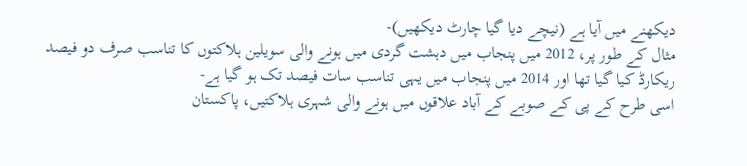دیکھنے میں آیا ہے (نیچے دیا گیا چارٹ دیکھیں)-
مثال کے طور پر، 2012 میں پنجاب میں دہشت گردی میں ہونے والی سویلین ہلاکتوں کا تناسب صرف دو فیصد ریکارڈ کیا گیا تھا اور 2014 میں پنجاب میں یہی تناسب سات فیصد تک ہو گیا ہے-
اسی طرح کے پی کے صوبے کے آباد علاقوں میں ہونے والی شہری ہلاکتیں، پاکستان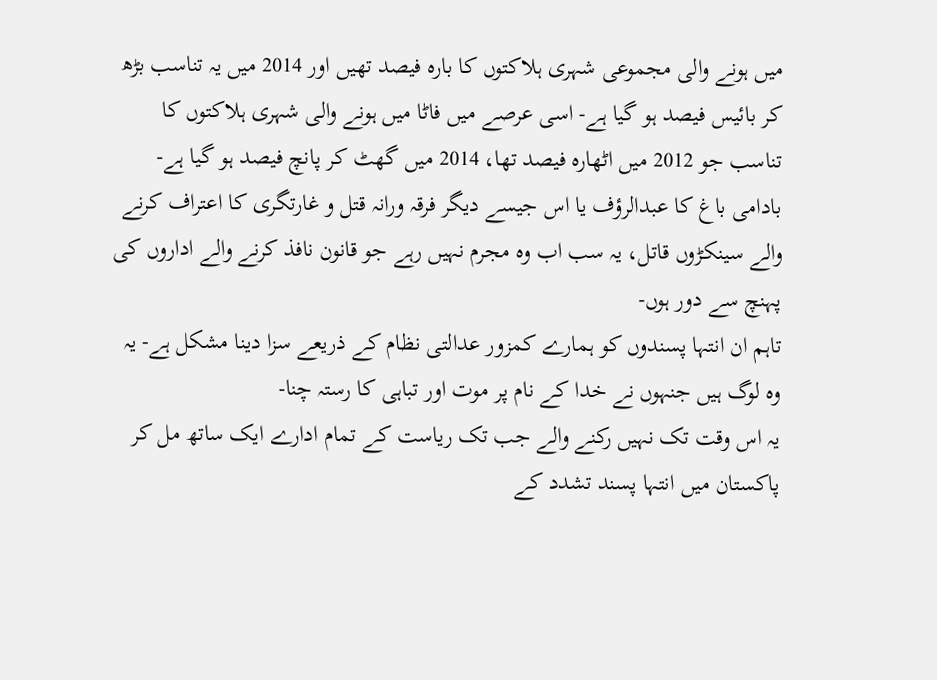میں ہونے والی مجموعی شہری ہلاکتوں کا بارہ فیصد تھیں اور 2014 میں یہ تناسب بڑھ کر بائیس فیصد ہو گیا ہے- اسی عرصے میں فاٹا میں ہونے والی شہری ہلاکتوں کا تناسب جو 2012 میں اٹھارہ فیصد تھا، 2014 میں گھٹ کر پانچ فیصد ہو گیا ہے-
بادامی باغ کا عبدالرؤف یا اس جیسے دیگر فرقہ ورانہ قتل و غارتگری کا اعتراف کرنے والے سینکڑوں قاتل، یہ سب اب وہ مجرم نہیں رہے جو قانون نافذ کرنے والے اداروں کی پہنچ سے دور ہوں-
تاہم ان انتہا پسندوں کو ہمارے کمزور عدالتی نظام کے ذریعے سزا دینا مشکل ہے- یہ وہ لوگ ہیں جنہوں نے خدا کے نام پر موت اور تباہی کا رستہ چنا-
یہ اس وقت تک نہیں رکنے والے جب تک ریاست کے تمام ادارے ایک ساتھ مل کر پاکستان میں انتہا پسند تشدد کے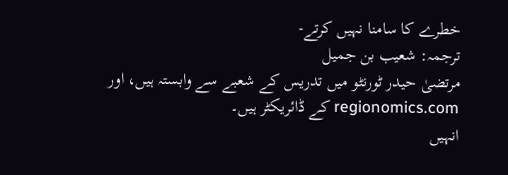خطرے کا سامنا نہیں کرتے-
ترجمہ: شعیب بن جمیل
مرتضیٰ حیدر ٹورنٹو میں تدریس کے شعبے سے وابستہ ہیں، اور regionomics.com کے ڈائریکٹر ہیں۔
انہیں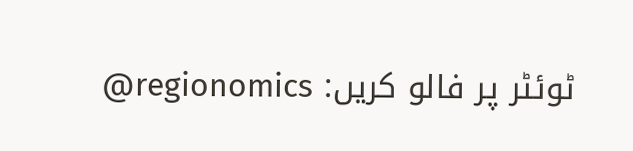ٹوئٹر پر فالو کریں: regionomics@